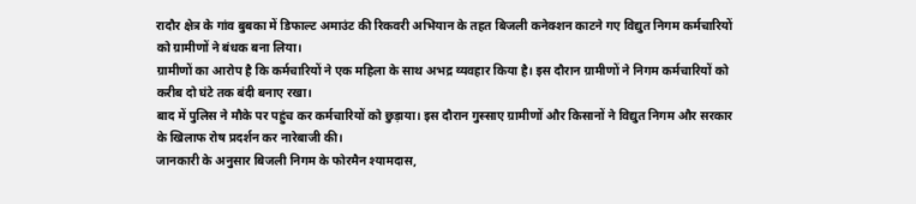रादौर क्षेत्र के गांव बुबका में डिफाल्ट अमाउंट की रिकवरी अभियान के तहत बिजली कनेक्शन काटने गए विद्युत निगम कर्मचारियों को ग्रामीणों ने बंधक बना लिया।
ग्रामीणों का आरोप है कि कर्मचारियों ने एक महिला के साथ अभद्र व्यवहार किया है। इस दौरान ग्रामीणों ने निगम कर्मचारियों को करीब दो घंटे तक बंदी बनाए रखा।
बाद में पुलिस ने मौके पर पहुंच कर कर्मचारियों को छुड़ाया। इस दौरान गुस्साए ग्रामीणों और किसानों ने विद्युत निगम और सरकार के खिलाफ रोष प्रदर्शन कर नारेबाजी की।
जानकारी के अनुसार बिजली निगम के फोरमैन श्यामदास,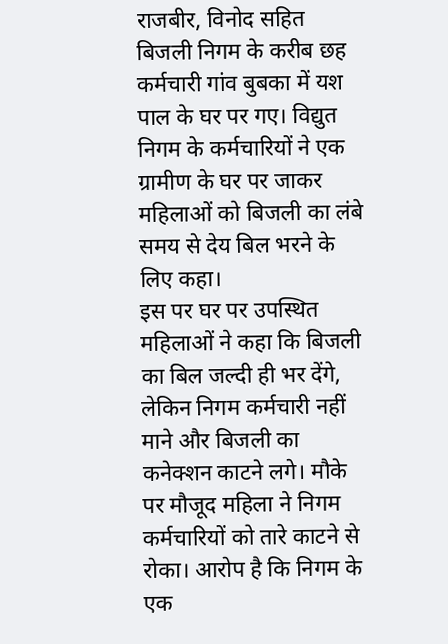राजबीर, विनोद सहित बिजली निगम के करीब छह कर्मचारी गांव बुबका में यश पाल के घर पर गए। विद्युत निगम के कर्मचारियों ने एक ग्रामीण के घर पर जाकर महिलाओं को बिजली का लंबे समय से देय बिल भरने के लिए कहा।
इस पर घर पर उपस्थित महिलाओं ने कहा कि बिजली का बिल जल्दी ही भर देंगे, लेकिन निगम कर्मचारी नहीं माने और बिजली का कनेक्शन काटने लगे। मौके पर मौजूद महिला ने निगम कर्मचारियों को तारे काटने से रोका। आरोप है कि निगम के एक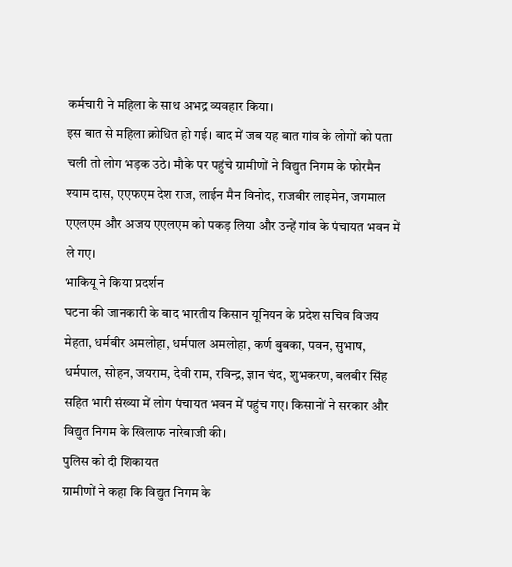कर्मचारी ने महिला के साथ अभद्र व्यवहार किया।
इस बात से महिला क्रोधित हो गई। बाद में जब यह बात गांव के लोगों को पता चली तो लोग भड़क उठे। मौके पर पहुंचे ग्रामीणों ने विद्युत निगम के फोरमैन श्याम दास, एएफएम देश राज, लाईन मैन विनोद, राजबीर लाइमेन, जगमाल एएलएम और अजय एएलएम को पकड़ लिया और उन्हें गांव के पंचायत भवन में ले गए।
भाकियू ने किया प्रदर्शन
घटना की जानकारी के बाद भारतीय किसान यूनियन के प्रदेश सचिव विजय मेहता, धर्मबीर अमलोहा, धर्मपाल अमलोहा, कर्ण बुबका, पवन, सुभाष, धर्मपाल, सोहन, जयराम, देवी राम, रविन्द्र, ज्ञान चंद, शुभकरण, बलबीर सिंह सहित भारी संख्या में लोग पंचायत भवन में पहुंच गए। किसानों ने सरकार और विद्युत निगम के खिलाफ नारेबाजी की।
पुलिस को दी शिकायत
ग्रामीणों ने कहा कि विद्युत निगम के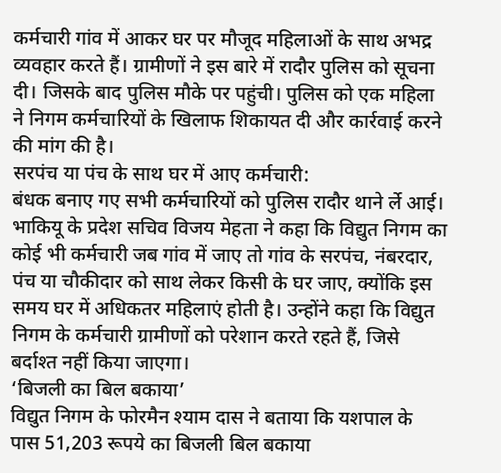कर्मचारी गांव में आकर घर पर मौजूद महिलाओं के साथ अभद्र व्यवहार करते हैं। ग्रामीणों ने इस बारे में रादौर पुलिस को सूचना दी। जिसके बाद पुलिस मौके पर पहुंची। पुलिस को एक महिला ने निगम कर्मचारियों के खिलाफ शिकायत दी और कार्रवाई करने की मांग की है।
सरपंच या पंच के साथ घर में आए कर्मचारी:
बंधक बनाए गए सभी कर्मचारियों को पुलिस रादौर थाने र्ले आई। भाकियू के प्रदेश सचिव विजय मेहता ने कहा कि विद्युत निगम का कोई भी कर्मचारी जब गांव में जाए तो गांव के सरपंच, नंबरदार, पंच या चौकीदार को साथ लेकर किसी के घर जाए, क्योंकि इस समय घर में अधिकतर महिलाएं होती है। उन्होंने कहा कि विद्युत निगम के कर्मचारी ग्रामीणों को परेशान करते रहते हैं, जिसे बर्दाश्त नहीं किया जाएगा।
‘बिजली का बिल बकाया’
विद्युत निगम के फोरमैन श्याम दास ने बताया कि यशपाल के पास 51,203 रूपये का बिजली बिल बकाया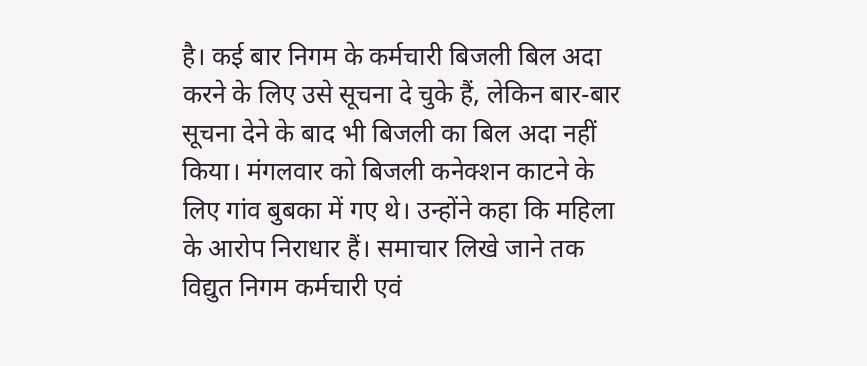है। कई बार निगम के कर्मचारी बिजली बिल अदा करने के लिए उसे सूचना दे चुके हैं, लेकिन बार-बार सूचना देने के बाद भी बिजली का बिल अदा नहीं किया। मंगलवार को बिजली कनेक्शन काटने के लिए गांव बुबका में गए थे। उन्होंने कहा कि महिला के आरोप निराधार हैं। समाचार लिखे जाने तक विद्युत निगम कर्मचारी एवं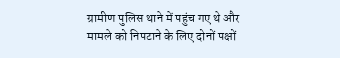ग्रामीण पुलिस थाने में पहुंच गए थे और मामले को निपटाने के लिए दोनों पक्षों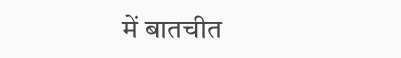में बातचीत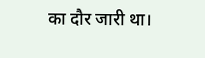का दौर जारी था।